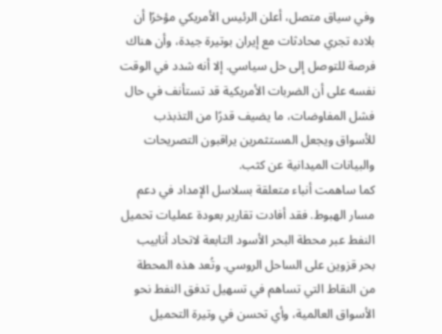وفي سياق متصل، أعلن الرئيس الأمريكي مؤخرًا أن بلاده تجري محادثات مع إيران بوتيرة جيدة، وأن هناك فرصة للتوصل إلى حل سياسي. إلا أنه شدد في الوقت نفسه على أن الضربات الأمريكية قد تستأنف في حال فشل المفاوضات، ما يضيف قدرًا من التذبذب للأسواق ويجعل المستثمرين يراقبون التصريحات والبيانات الميدانية عن كثب.
كما ساهمت أنباء متعلقة بسلاسل الإمداد في دعم مسار الهبوط. فقد أفادت تقارير بعودة عمليات تحميل النفط عبر محطة البحر الأسود التابعة لاتحاد أنابيب بحر قزوين على الساحل الروسي. وتُعد هذه المحطة من النقاط التي تساهم في تسهيل تدفق النفط نحو الأسواق العالمية، وأي تحسن في وتيرة التحميل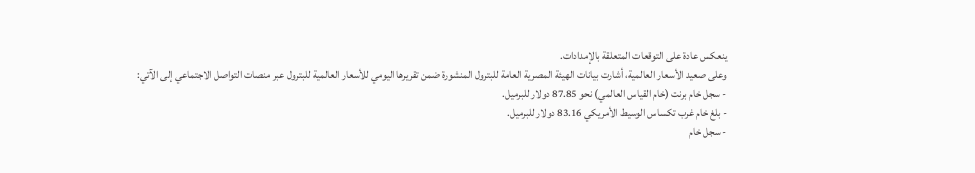ينعكس عادة على التوقعات المتعلقة بالإمدادات.
وعلى صعيد الأسعار العالمية، أشارت بيانات الهيئة المصرية العامة للبترول المنشورة ضمن تقريرها اليومي للأسعار العالمية للبترول عبر منصات التواصل الاجتماعي إلى الآتي:
- سجل خام برنت (خام القياس العالمي) نحو 87.85 دولار للبرميل.
- بلغ خام غرب تكساس الوسيط الأمريكي 83.16 دولار للبرميل.
- سجل خام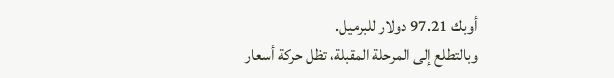أوبك 97.21 دولار للبرميل.
وبالتطلع إلى المرحلة المقبلة، تظل حركة أسعار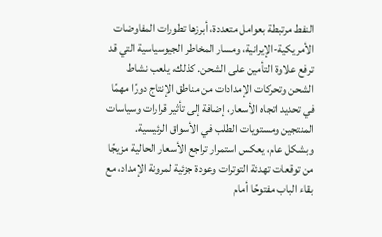النفط مرتبطة بعوامل متعددة، أبرزها تطورات المفاوضات الأمريكية-الإيرانية، ومسار المخاطر الجيوسياسية التي قد ترفع علاوة التأمين على الشحن. كذلك، يلعب نشاط الشحن وتحركات الإمدادات من مناطق الإنتاج دورًا مهمًا في تحديد اتجاه الأسعار، إضافة إلى تأثير قرارات وسياسات المنتجين ومستويات الطلب في الأسواق الرئيسية.
وبشكل عام، يعكس استمرار تراجع الأسعار الحالية مزيجًا من توقعات تهدئة التوترات وعودة جزئية لمرونة الإمداد، مع بقاء الباب مفتوحًا أمام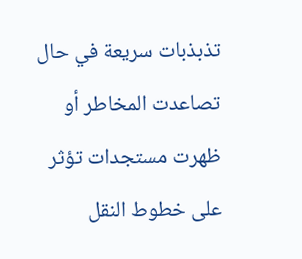تذبذبات سريعة في حال تصاعدت المخاطر أو ظهرت مستجدات تؤثر على خطوط النقل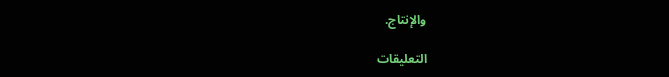والإنتاج.

التعليقات